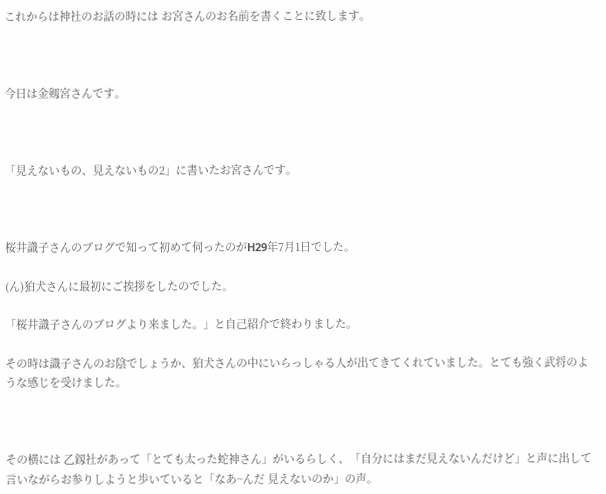これからは神社のお話の時には お宮さんのお名前を書くことに致します。



今日は金剱宮さんです。



「見えないもの、見えないもの2」に書いたお宮さんです。



桜井識子さんのブログで知って初めて伺ったのがH29年7月1日でした。

(ん)狛犬さんに最初にご挨拶をしたのでした。

「桜井識子さんのブログより来ました。」と自己紹介で終わりました。

その時は識子さんのお陰でしょうか、狛犬さんの中にいらっしゃる人が出てきてくれていました。とても強く武将のような感じを受けました。



その横には 乙釼社があって「とても太った蛇神さん」がいるらしく、「自分にはまだ見えないんだけど」と声に出して言いながらお参りしようと歩いていると「なあ~んだ 見えないのか」の声。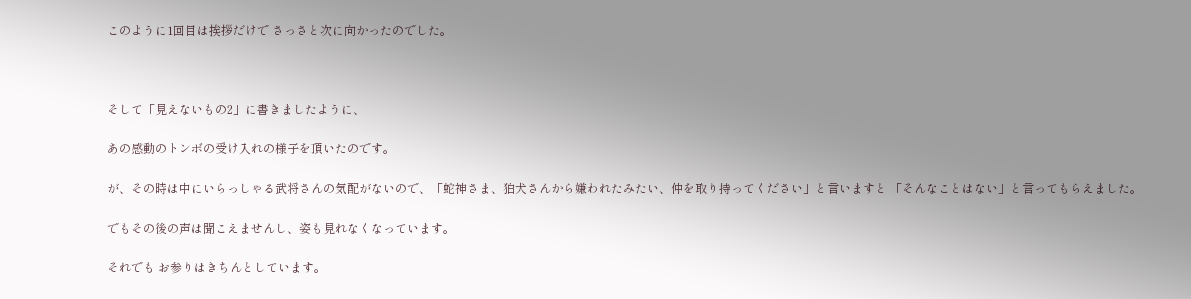このように1回目は挨拶だけで さっさと次に向かったのでした。



そして「見えないもの2」に書きましたように、

あの感動のトンボの受け入れの様子を頂いたのです。

が、その時は中にいらっしゃる武将さんの気配がないので、「蛇神さま、狛犬さんから嫌われたみたい、仲を取り持ってください」と言いますと 「そんなことはない」と言ってもらえました。

でもその後の声は聞こえませんし、姿も見れなくなっています。

それでも お参りはきちんとしています。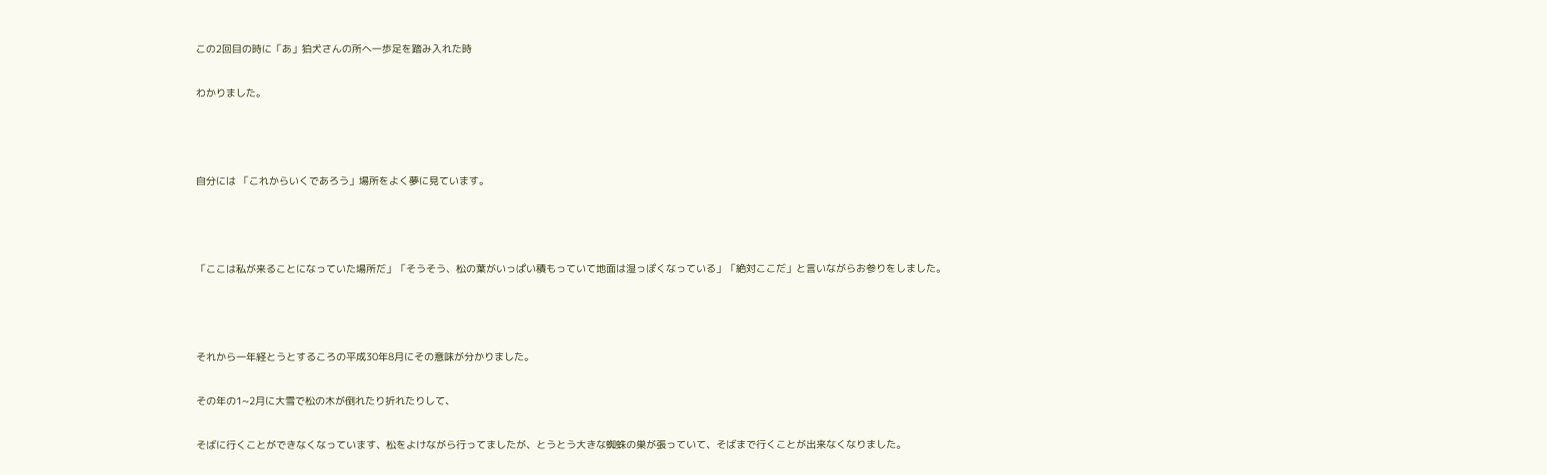この2回目の時に「あ」狛犬さんの所へ一歩足を踏み入れた時

わかりました。



自分には 「これからいくであろう」場所をよく夢に見ています。



「ここは私が来ることになっていた場所だ」「そうそう、松の葉がいっぱい積もっていて地面は湿っぽくなっている」「絶対ここだ」と言いながらお参りをしました。



それから一年経とうとするころの平成30年8月にその意味が分かりました。

その年の1~2月に大雪で松の木が倒れたり折れたりして、

そばに行くことができなくなっています、松をよけながら行ってましたが、とうとう大きな蜘蛛の巣が張っていて、そばまで行くことが出来なくなりました。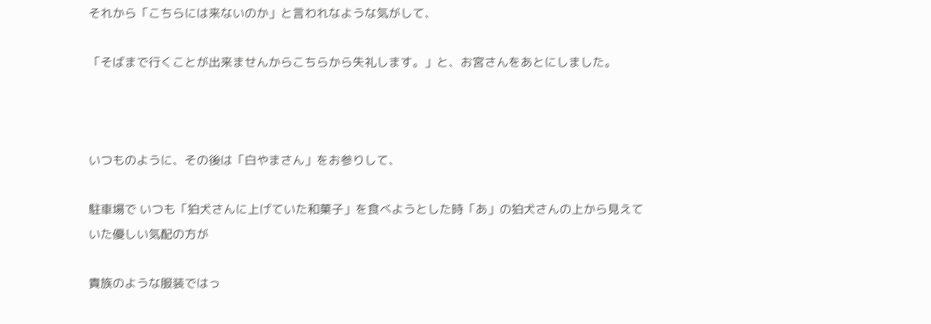それから「こちらには来ないのか」と言われなような気がして、

「そばまで行くことが出来ませんからこちらから失礼します。」と、お宮さんをあとにしました。



いつものように、その後は「白やまさん」をお参りして、

駐車場で いつも「狛犬さんに上げていた和菓子」を食べようとした時「あ」の狛犬さんの上から見えていた優しい気配の方が

貴族のような服装ではっ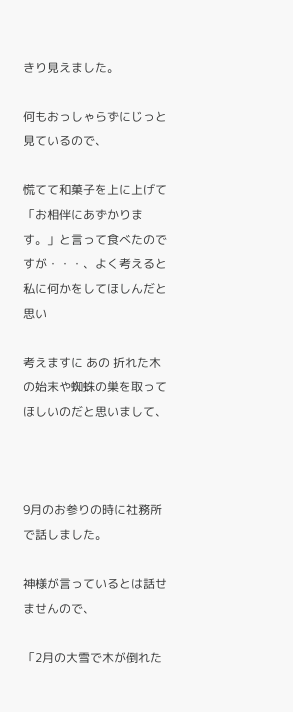きり見えました。

何もおっしゃらずにじっと見ているので、

慌てて和菓子を上に上げて 「お相伴にあずかります。」と言って食べたのですが・・・、よく考えると 私に何かをしてほしんだと思い

考えますに あの 折れた木の始末や蜘蛛の巣を取ってほしいのだと思いまして、



9月のお参りの時に社務所で話しました。

神様が言っているとは話せませんので、

「2月の大雪で木が倒れた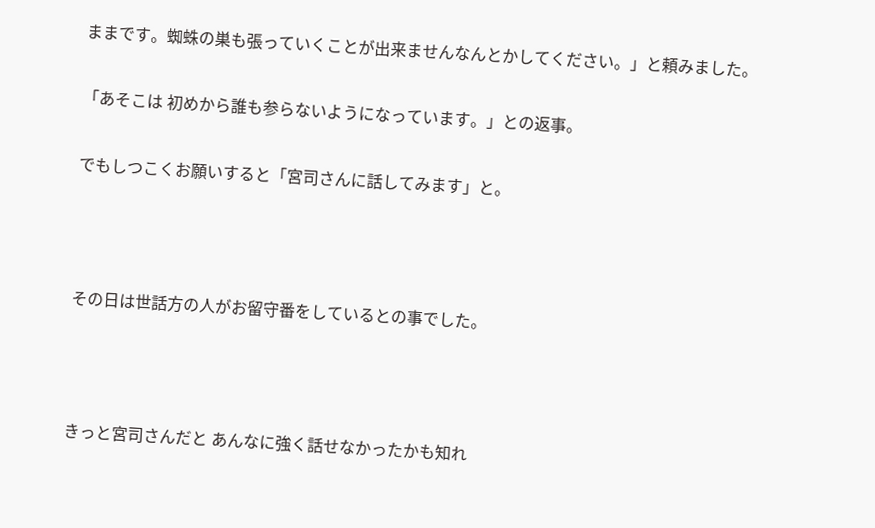ままです。蜘蛛の巣も張っていくことが出来ませんなんとかしてください。」と頼みました。

「あそこは 初めから誰も参らないようになっています。」との返事。

でもしつこくお願いすると「宮司さんに話してみます」と。



その日は世話方の人がお留守番をしているとの事でした。



きっと宮司さんだと あんなに強く話せなかったかも知れ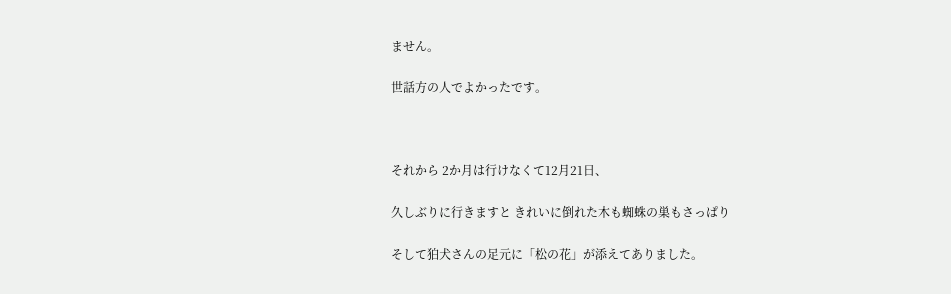ません。

世話方の人でよかったです。



それから 2か月は行けなくて12月21日、

久しぶりに行きますと きれいに倒れた木も蜘蛛の巣もさっぱり

そして狛犬さんの足元に「松の花」が添えてありました。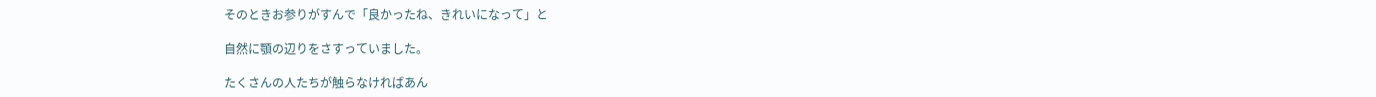そのときお参りがすんで「良かったね、きれいになって」と

自然に顎の辺りをさすっていました。

たくさんの人たちが触らなければあん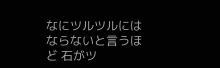なにツルツルにはならないと言うほど 石がツ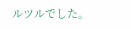ルツルでした。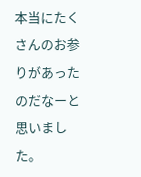本当にたくさんのお参りがあったのだなーと思いました。